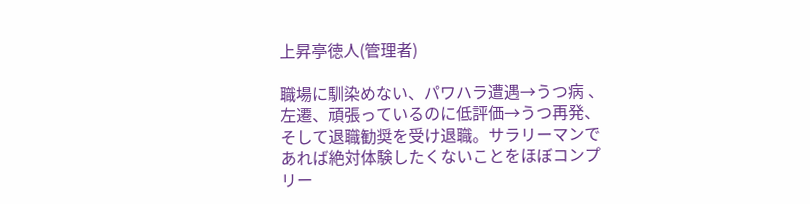上昇亭徳人(管理者)

職場に馴染めない、パワハラ遭遇→うつ病 、左遷、頑張っているのに低評価→うつ再発、そして退職勧奨を受け退職。サラリーマンであれば絶対体験したくないことをほぼコンプリー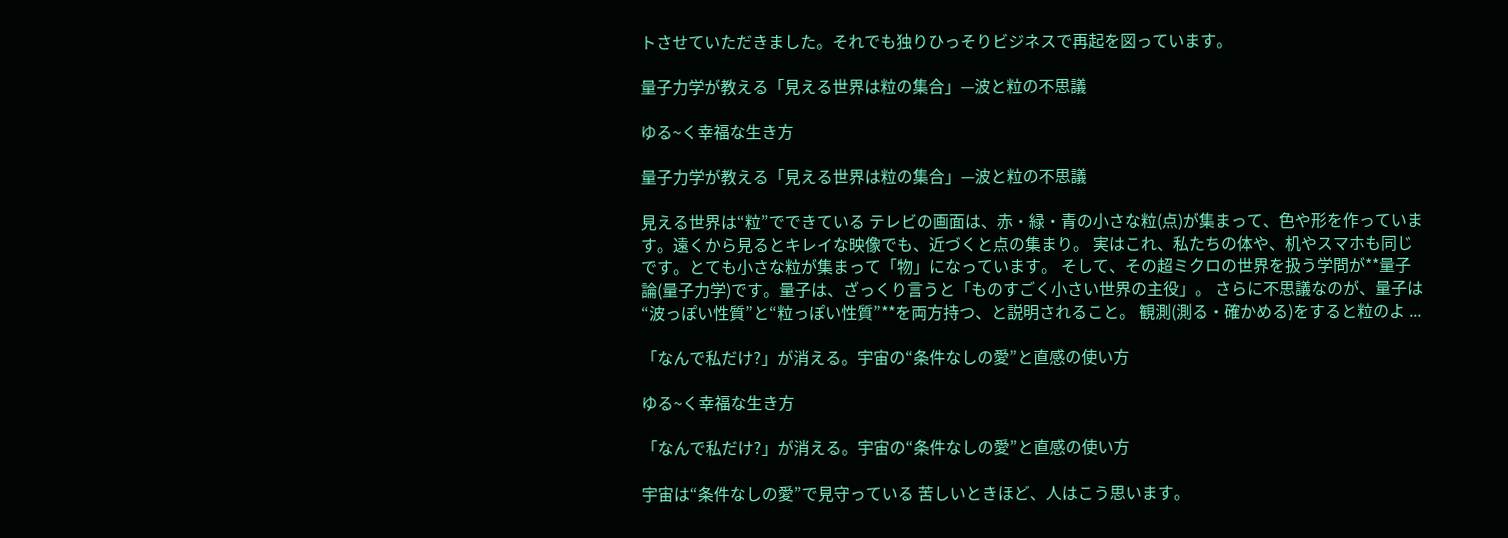トさせていただきました。それでも独りひっそりビジネスで再起を図っています。

量子力学が教える「見える世界は粒の集合」—波と粒の不思議

ゆる~く幸福な生き方

量子力学が教える「見える世界は粒の集合」—波と粒の不思議

見える世界は“粒”でできている テレビの画面は、赤・緑・青の小さな粒(点)が集まって、色や形を作っています。遠くから見るとキレイな映像でも、近づくと点の集まり。 実はこれ、私たちの体や、机やスマホも同じです。とても小さな粒が集まって「物」になっています。 そして、その超ミクロの世界を扱う学問が**量子論(量子力学)です。量子は、ざっくり言うと「ものすごく小さい世界の主役」。 さらに不思議なのが、量子は“波っぽい性質”と“粒っぽい性質”**を両方持つ、と説明されること。 観測(測る・確かめる)をすると粒のよ ...

「なんで私だけ?」が消える。宇宙の“条件なしの愛”と直感の使い方

ゆる~く幸福な生き方

「なんで私だけ?」が消える。宇宙の“条件なしの愛”と直感の使い方

宇宙は“条件なしの愛”で見守っている 苦しいときほど、人はこう思います。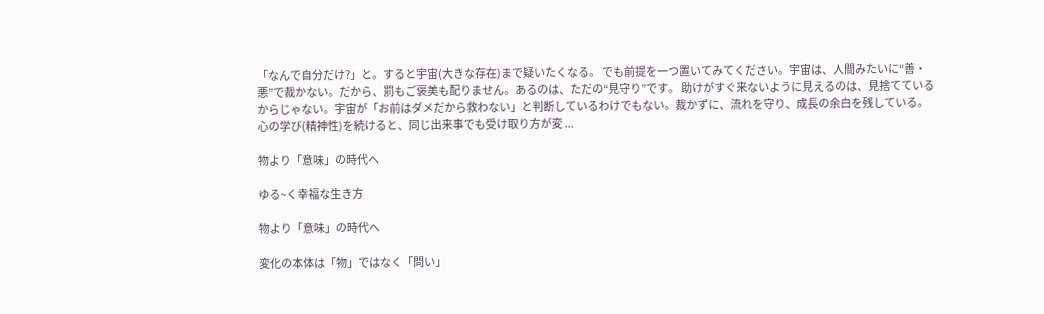「なんで自分だけ?」と。すると宇宙(大きな存在)まで疑いたくなる。 でも前提を一つ置いてみてください。宇宙は、人間みたいに“善・悪”で裁かない。だから、罰もご褒美も配りません。あるのは、ただの“見守り”です。 助けがすぐ来ないように見えるのは、見捨てているからじゃない。宇宙が「お前はダメだから救わない」と判断しているわけでもない。裁かずに、流れを守り、成長の余白を残している。 心の学び(精神性)を続けると、同じ出来事でも受け取り方が変 ...

物より「意味」の時代へ

ゆる~く幸福な生き方

物より「意味」の時代へ

変化の本体は「物」ではなく「問い」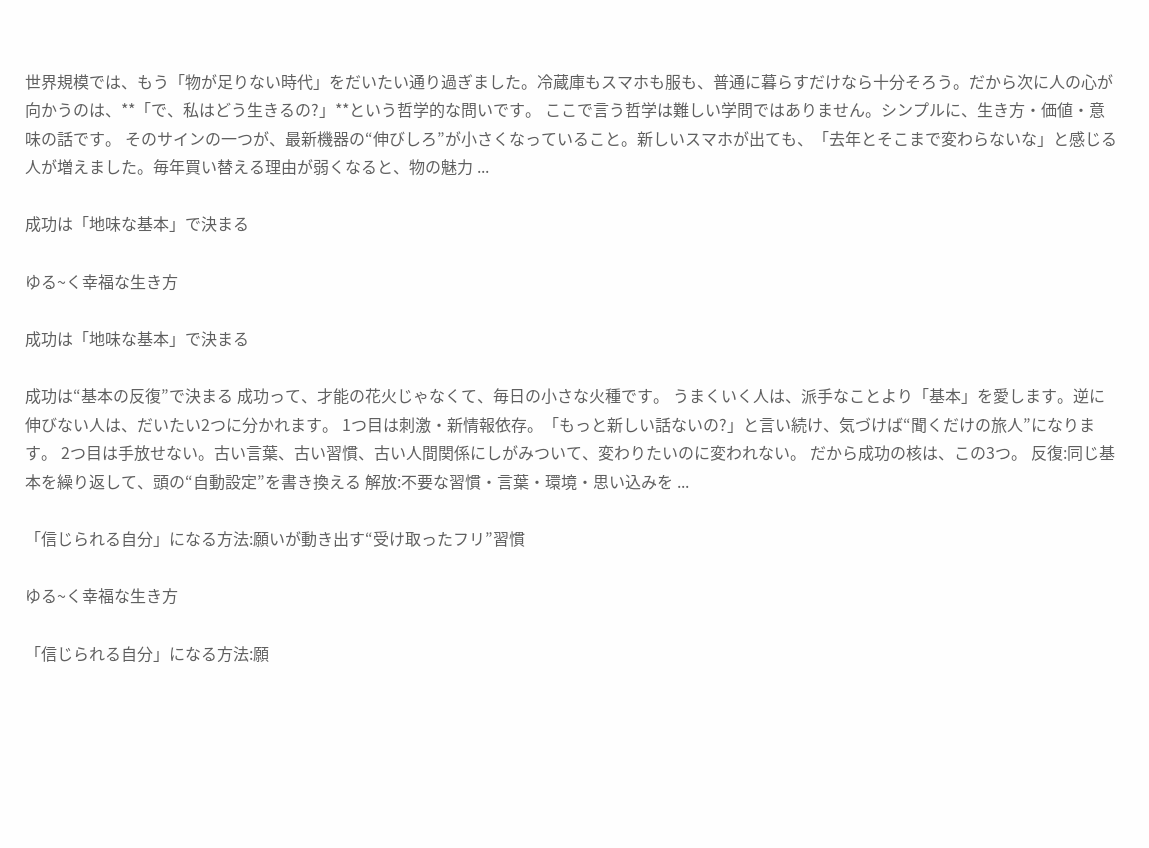世界規模では、もう「物が足りない時代」をだいたい通り過ぎました。冷蔵庫もスマホも服も、普通に暮らすだけなら十分そろう。だから次に人の心が向かうのは、**「で、私はどう生きるの?」**という哲学的な問いです。 ここで言う哲学は難しい学問ではありません。シンプルに、生き方・価値・意味の話です。 そのサインの一つが、最新機器の“伸びしろ”が小さくなっていること。新しいスマホが出ても、「去年とそこまで変わらないな」と感じる人が増えました。毎年買い替える理由が弱くなると、物の魅力 ...

成功は「地味な基本」で決まる

ゆる~く幸福な生き方

成功は「地味な基本」で決まる

成功は“基本の反復”で決まる 成功って、才能の花火じゃなくて、毎日の小さな火種です。 うまくいく人は、派手なことより「基本」を愛します。逆に伸びない人は、だいたい2つに分かれます。 1つ目は刺激・新情報依存。「もっと新しい話ないの?」と言い続け、気づけば“聞くだけの旅人”になります。 2つ目は手放せない。古い言葉、古い習慣、古い人間関係にしがみついて、変わりたいのに変われない。 だから成功の核は、この3つ。 反復:同じ基本を繰り返して、頭の“自動設定”を書き換える 解放:不要な習慣・言葉・環境・思い込みを ...

「信じられる自分」になる方法:願いが動き出す“受け取ったフリ”習慣

ゆる~く幸福な生き方

「信じられる自分」になる方法:願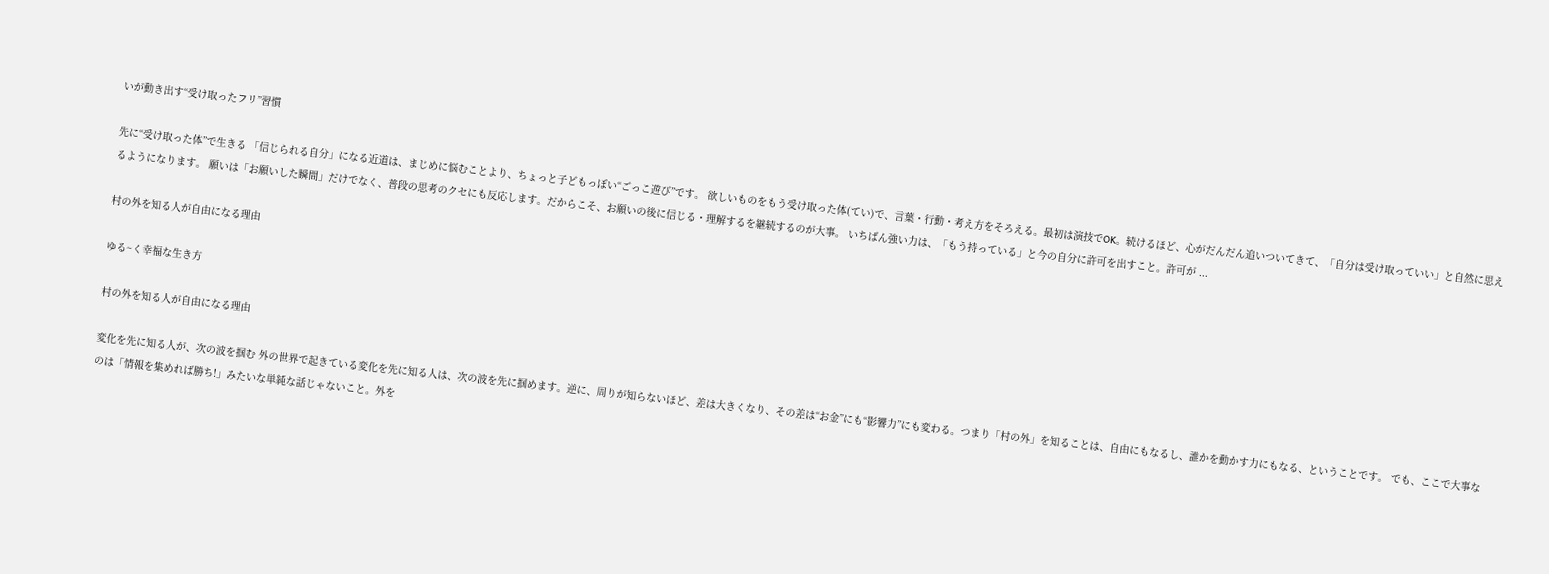いが動き出す“受け取ったフリ”習慣

先に“受け取った体”で生きる 「信じられる自分」になる近道は、まじめに悩むことより、ちょっと子どもっぽい“ごっこ遊び”です。 欲しいものをもう受け取った体(てい)で、言葉・行動・考え方をそろえる。最初は演技でOK。続けるほど、心がだんだん追いついてきて、「自分は受け取っていい」と自然に思えるようになります。 願いは「お願いした瞬間」だけでなく、普段の思考のクセにも反応します。だからこそ、お願いの後に信じる・理解するを継続するのが大事。 いちばん強い力は、「もう持っている」と今の自分に許可を出すこと。許可が ...

村の外を知る人が自由になる理由

ゆる~く幸福な生き方

村の外を知る人が自由になる理由

変化を先に知る人が、次の波を掴む 外の世界で起きている変化を先に知る人は、次の波を先に掴めます。逆に、周りが知らないほど、差は大きくなり、その差は“お金”にも“影響力”にも変わる。つまり「村の外」を知ることは、自由にもなるし、誰かを動かす力にもなる、ということです。 でも、ここで大事なのは「情報を集めれば勝ち!」みたいな単純な話じゃないこと。外を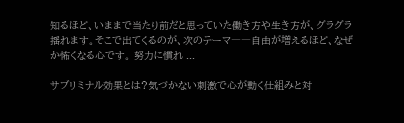知るほど、いままで当たり前だと思っていた働き方や生き方が、グラグラ揺れます。そこで出てくるのが、次のテーマ――自由が増えるほど、なぜか怖くなる心です。 努力に慣れ ...

サブリミナル効果とは?気づかない刺激で心が動く仕組みと対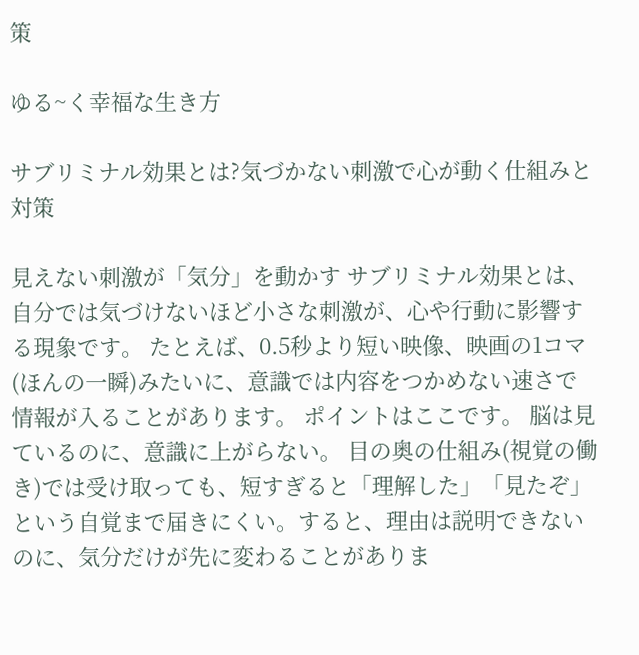策

ゆる~く幸福な生き方

サブリミナル効果とは?気づかない刺激で心が動く仕組みと対策

見えない刺激が「気分」を動かす サブリミナル効果とは、自分では気づけないほど小さな刺激が、心や行動に影響する現象です。 たとえば、0.5秒より短い映像、映画の1コマ(ほんの一瞬)みたいに、意識では内容をつかめない速さで情報が入ることがあります。 ポイントはここです。 脳は見ているのに、意識に上がらない。 目の奥の仕組み(視覚の働き)では受け取っても、短すぎると「理解した」「見たぞ」という自覚まで届きにくい。すると、理由は説明できないのに、気分だけが先に変わることがありま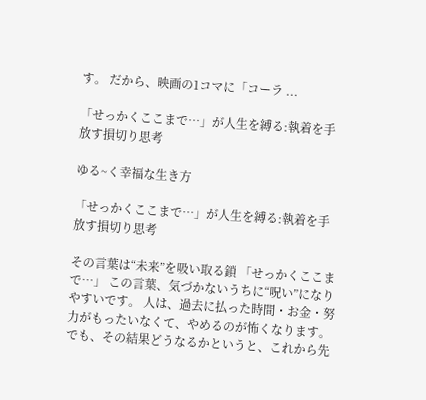す。 だから、映画の1コマに「コーラ ...

「せっかくここまで…」が人生を縛る:執着を手放す損切り思考

ゆる~く幸福な生き方

「せっかくここまで…」が人生を縛る:執着を手放す損切り思考

その言葉は“未来”を吸い取る鎖 「せっかくここまで…」 この言葉、気づかないうちに“呪い”になりやすいです。 人は、過去に払った時間・お金・努力がもったいなくて、やめるのが怖くなります。 でも、その結果どうなるかというと、これから先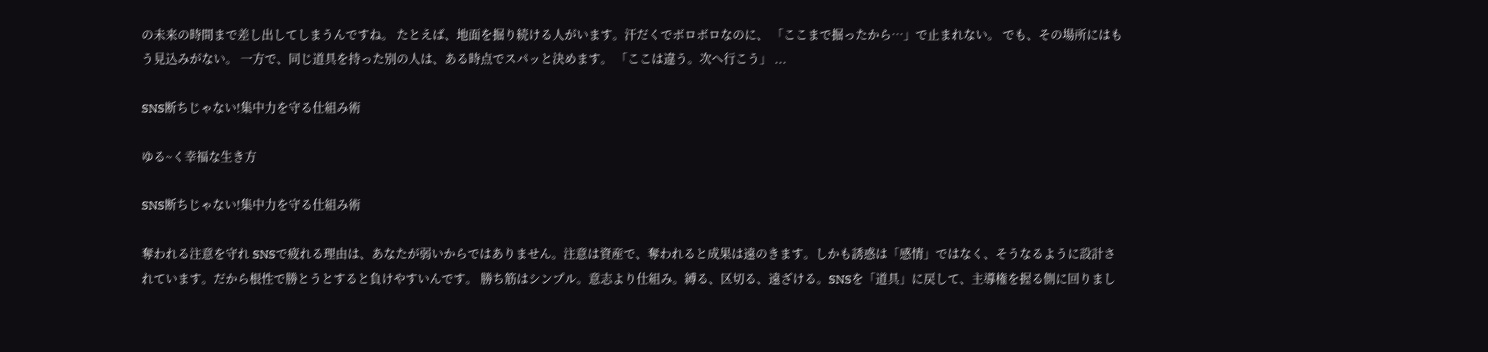の未来の時間まで差し出してしまうんですね。 たとえば、地面を掘り続ける人がいます。汗だくでボロボロなのに、 「ここまで掘ったから…」で止まれない。 でも、その場所にはもう見込みがない。 一方で、同じ道具を持った別の人は、ある時点でスパッと決めます。 「ここは違う。次へ行こう」 ...

SNS断ちじゃない!集中力を守る仕組み術

ゆる~く幸福な生き方

SNS断ちじゃない!集中力を守る仕組み術

奪われる注意を守れ SNSで疲れる理由は、あなたが弱いからではありません。注意は資産で、奪われると成果は遠のきます。しかも誘惑は「感情」ではなく、そうなるように設計されています。だから根性で勝とうとすると負けやすいんです。 勝ち筋はシンプル。意志より仕組み。縛る、区切る、遠ざける。SNSを「道具」に戻して、主導権を握る側に回りまし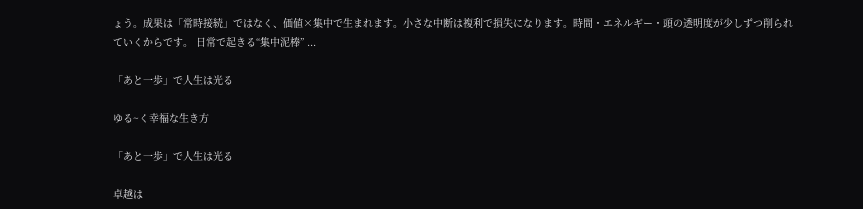ょう。成果は「常時接続」ではなく、価値×集中で生まれます。小さな中断は複利で損失になります。時間・エネルギー・頭の透明度が少しずつ削られていくからです。 日常で起きる“集中泥棒” ...

「あと一歩」で人生は光る

ゆる~く幸福な生き方

「あと一歩」で人生は光る

卓越は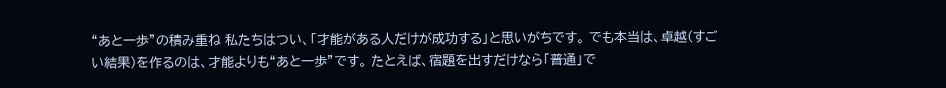“あと一歩”の積み重ね 私たちはつい、「才能がある人だけが成功する」と思いがちです。 でも本当は、卓越(すごい結果)を作るのは、才能よりも“あと一歩”です。 たとえば、宿題を出すだけなら「普通」で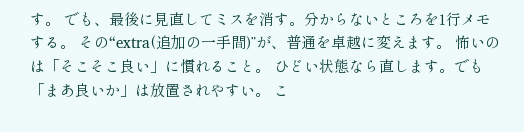す。 でも、最後に見直してミスを消す。分からないところを1行メモする。 その“extra(追加の一手間)”が、普通を卓越に変えます。 怖いのは「そこそこ良い」に慣れること。 ひどい状態なら直します。でも「まあ良いか」は放置されやすい。 こ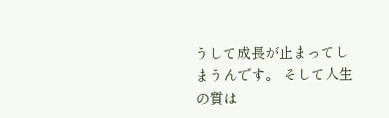うして成長が止まってしまうんです。 そして人生の質は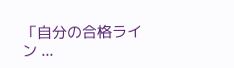「自分の合格ライン ...